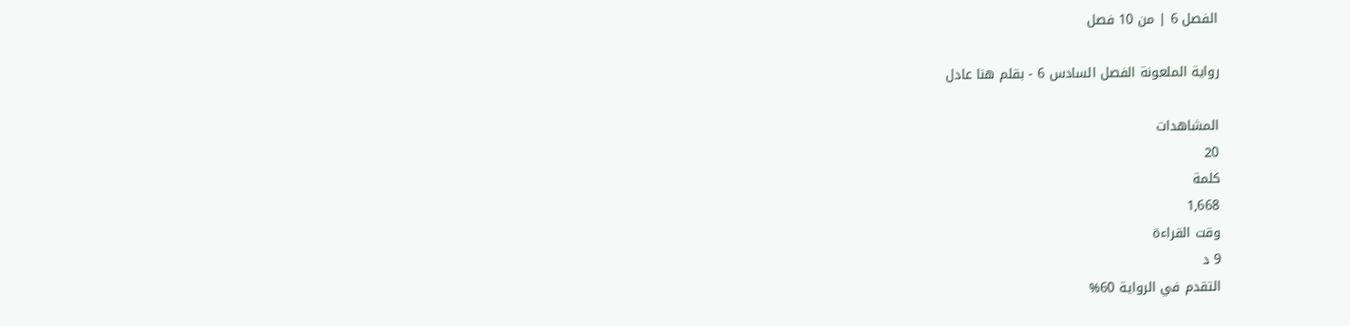الفصل 6 | من 10 فصل

رواية الملعونة الفصل السادس 6 - بقلم هنا عادل

المشاهدات
20
كلمة
1,668
وقت القراءة
9 د
التقدم في الرواية 60%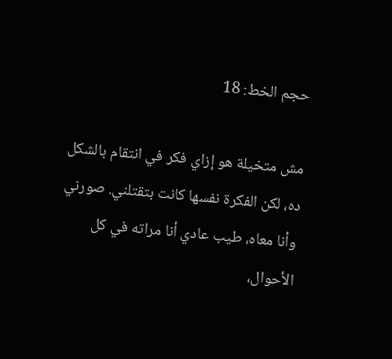حجم الخط: 18

مش متخيلة هو إزاي فكر في انتقام بالشكل ده، لكن الفكرة نفسها كانت بتقتلني. صورني وأنا معاه، طيب عادي أنا مراته في كل الأحوال،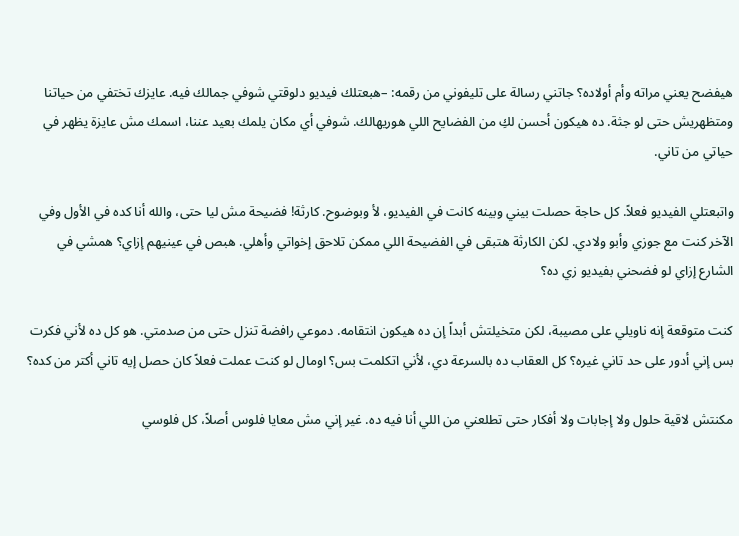هيفضح يعني مراته وأم أولاده؟ جاتني رسالة على تليفوني من رقمه: –هبعتلك فيديو دلوقتي شوفي جمالك فيه. عايزك تختفي من حياتنا ومتظهريش حتى لو جثة. ده هيكون أحسن لكِ من الفضايح اللي هوريهالك. شوفي أي مكان يلمك بعيد عننا، اسمك مش عايزة يظهر في حياتي من تاني.

واتبعتلي الفيديو فعلاً. كل حاجة حصلت بيني وبينه كانت في الفيديو، لأ وبوضوح. كارثة! فضيحة مش ليا حتى، والله أنا كده في الأول وفي الآخر كنت مع جوزي وأبو ولادي. لكن الكارثة هتبقى في الفضيحة اللي ممكن تلاحق إخواتي وأهلي. هبص في عينيهم إزاي؟ همشي في الشارع إزاي لو فضحني بفيديو زي ده؟

كنت متوقعة إنه ناويلي على مصيبة، لكن متخيلتش أبداً إن ده هيكون انتقامه. دموعي رافضة تنزل حتى من صدمتي. هو كل ده لأني فكرت بس إني أدور على حد تاني غيره؟ كل العقاب ده بالسرعة دي، لأني اتكلمت بس؟ اومال لو كنت عملت فعلاً كان حصل إيه تاني أكتر من كده؟

مكنتش لاقية حلول ولا إجابات ولا أفكار حتى تطلعني من اللي أنا فيه ده. غير إني مش معايا فلوس أصلاً، كل فلوسي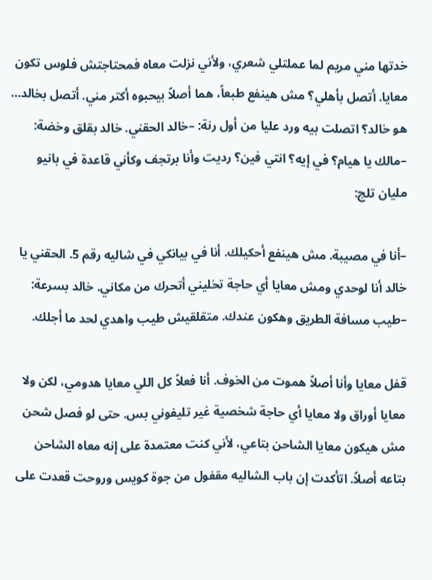خدتها مني مريم لما عملتلي شعري، ولأني نزلت معاه فمحتاجتش فلوس تكون معايا. أتصل بأهلي؟ مش هينفع طبعاً، هما أصلاً بيحبوه أكتر مني. أتصل بخالد… هو خالد؟ اتصلت بيه ورد عليا من أول رنة: –خالد الحقني. خالد بقلق وخضة: –مالك يا هيام؟ في إيه؟ انتي فين؟ رديت وأنا برتجف وكأني قاعدة في بانيو مليان تلج:

–أنا في مصيبة. مش هينفع أحكيلك. أنا في بيانكي في شاليه رقم 5. الحقني يا خالد أنا لوحدي ومش معايا أي حاجة تخليني أتحرك من مكاني. خالد بسرعة: –طيب مسافة الطريق وهكون عندك. متقلقيش طيب واهدي لحد ما أجلك.

قفل معايا وأنا أصلاً هموت من الخوف. أنا فعلاً كل اللي معايا هدومي، لكن ولا معايا أوراق ولا معايا أي حاجة شخصية غير تليفوني بس. حتى لو فصل شحن مش هيكون معايا الشاحن بتاعي، لأني كنت معتمدة على إنه معاه الشاحن بتاعه أصلاً. اتأكدت إن باب الشاليه مقفول من جوة كويس وروحت قعدت على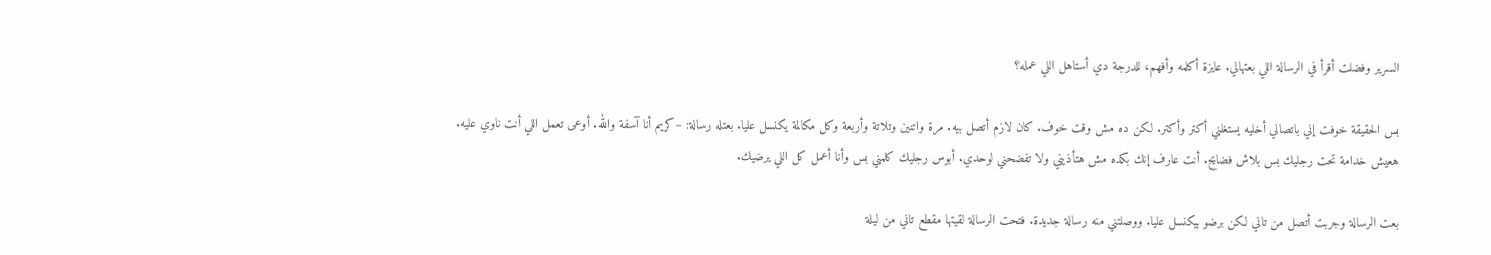السرير وفضلت أقرأ في الرسالة اللي بعتهالي. عايزة أكلمه وأفهم، للدرجة دي أستاهل اللي عمله؟

بس الحقيقة خوفت إني باتصالي أخليه يستغلني أكتر وأكتر. لكن ده مش وقت خوف. كان لازم أتصل بيه. مرة واتنين وتلاتة وأربعة وكل مكالمة يكنسل عليا. بعتله رسالة: –كريم أنا آسفة والله. أوعى تعمل اللي أنت ناوي عليه. هعيش خدامة تحت رجليك بس بلاش فضايح. أنت عارف إنك بكده مش هتأذيني ولا تفضحني لوحدي. أبوس رجليك كلمني بس وأنا أعمل كل اللي يرضيك.

بعت الرسالة وجربت أتصل من تاني لكن برضو بيكنسل عليا. ووصلتني منه رسالة جديدة. فتحت الرسالة لقيتها مقطع تاني من ليلة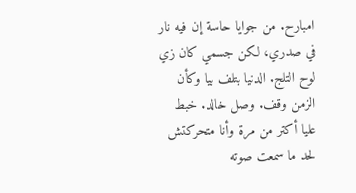امبارح. من جوايا حاسة إن فيه نار في صدري، لكن جسمي كان زي لوح التلج. الدنيا بتلف بيا وكأن الزمن وقف. وصل خالد. خبط عليا أكتر من مرة وأنا متحركتش لحد ما سمعت صوته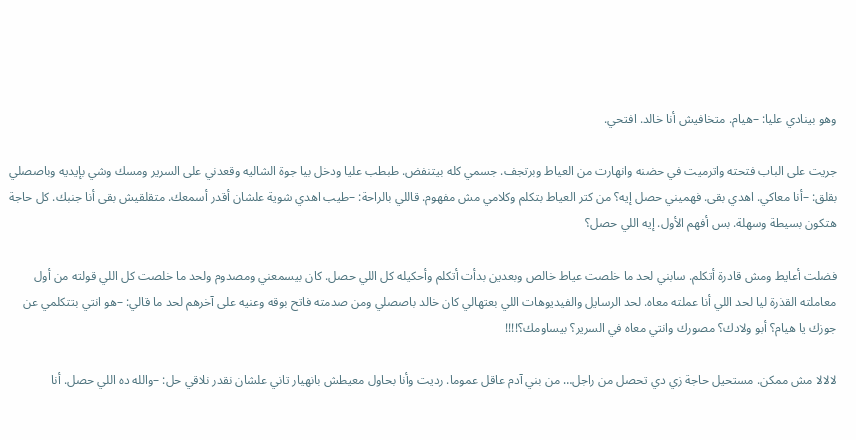وهو بينادي عليا: –هيام. متخافيش أنا خالد. افتحي.

جريت على الباب فتحته واترميت في حضنه وانهارت من العياط وبرتجف. جسمي كله بيتنفض. طبطب عليا ودخل بيا جوة الشاليه وقعدني على السرير ومسك وشي بإيديه وباصصلي بقلق: –أنا معاكي. اهدي بقى. فهميني حصل إيه؟ من كتر العياط بتكلم وكلامي مش مفهوم. قاللي بالراحة: –طيب اهدي شوية علشان أقدر أسمعك. متقلقيش بقى أنا جنبك. كل حاجة هتكون بسيطة وسهلة. بس أفهم الأول. إيه اللي حصل؟

فضلت أعايط ومش قادرة أتكلم. سابني لحد ما خلصت عياط خالص وبعدين بدأت أتكلم وأحكيله كل اللي حصل. كان بيسمعني ومصدوم ولحد ما خلصت كل اللي قولته من أول معاملته القذرة ليا لحد اللي أنا عملته معاه. لحد الرسايل والفيديوهات اللي بعتهالي كان خالد باصصلي ومن صدمته فاتح بوقه وعنيه على آخرهم لحد ما قالي: –هو انتي بتتكلمي عن جوزك يا هيام؟ أبو ولادك؟ مصورك وانتي معاه في السرير؟ بيساومك؟!!!!

لالالا مش ممكن. مستحيل حاجة زي دي تحصل من راجل… من بني آدم عاقل عموما. رديت وأنا بحاول معيطش بانهيار تاني علشان نقدر نلاقي حل: –والله ده اللي حصل. أنا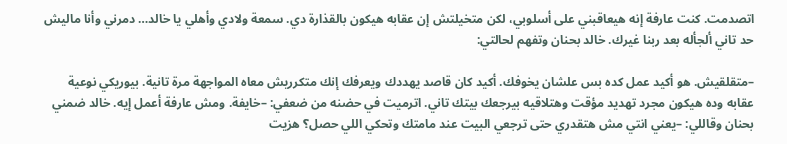اتصدمت. كنت عارفة إنه هيعاقبني على أسلوبي، لكن متخيلتش إن عقابه هيكون بالقذارة دي. سمعة ولادي وأهلي يا خالد… دمرني وأنا ماليش حد تاني ألجأله بعد ربنا غيرك. خالد بحنان وتفهم لحالتي:

–متقلقيش. هو أكيد عمل كده بس علشان يخوفك. أكيد كان قاصد يهددك ويعرفك إنك متكرريش معاه المواجهة مرة تانية. بيوريكي نوعية عقابه وده هيكون مجرد تهديد مؤقت وهتلاقيه بيرجعك بيتك تاني. اترميت في حضنه من ضعفي: –خايفة. ومش عارفة أعمل إيه. خالد ضمني بحنان وقاللي: –يعني انتي مش هتقدري حتى ترجعي البيت عند مامتك وتحكي اللي حصل؟ هزيت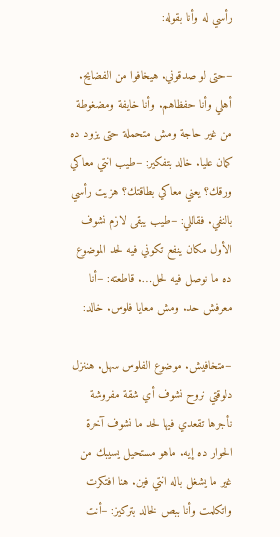رأسي له وأنا بقوله:

–حتى لو صدقوني. هيخافوا من الفضايح. أهلي وأنا حفظاهم. وأنا خايفة ومضغوطة من غير حاجة ومش متحملة حتى يزود ده كمان عليا. خالد بتفكير: –طيب انتي معاكي ورقك؟ يعني معاكي بطاقتك؟ هزيت رأسي بالنفي. فقاللي: –طيب يبقى لازم نشوف الأول مكان ينفع تكوني فيه لحد الموضوع ده ما نوصل فيه لحل…. قاطعته: –أنا معرفش حد. ومش معايا فلوس. خالد:

–متخافيش. موضوع الفلوس سهل. هننزل دلوقتي نروح نشوف أي شقة مفروشة نأجرها تقعدي فيها لحد ما نشوف آخرة الحوار ده إيه. ماهو مستحيل يسيبك من غير ما يشغل باله انتي فين. هنا افتكرت واتكلمت وأنا ببص لخالد بتركيز: –أنت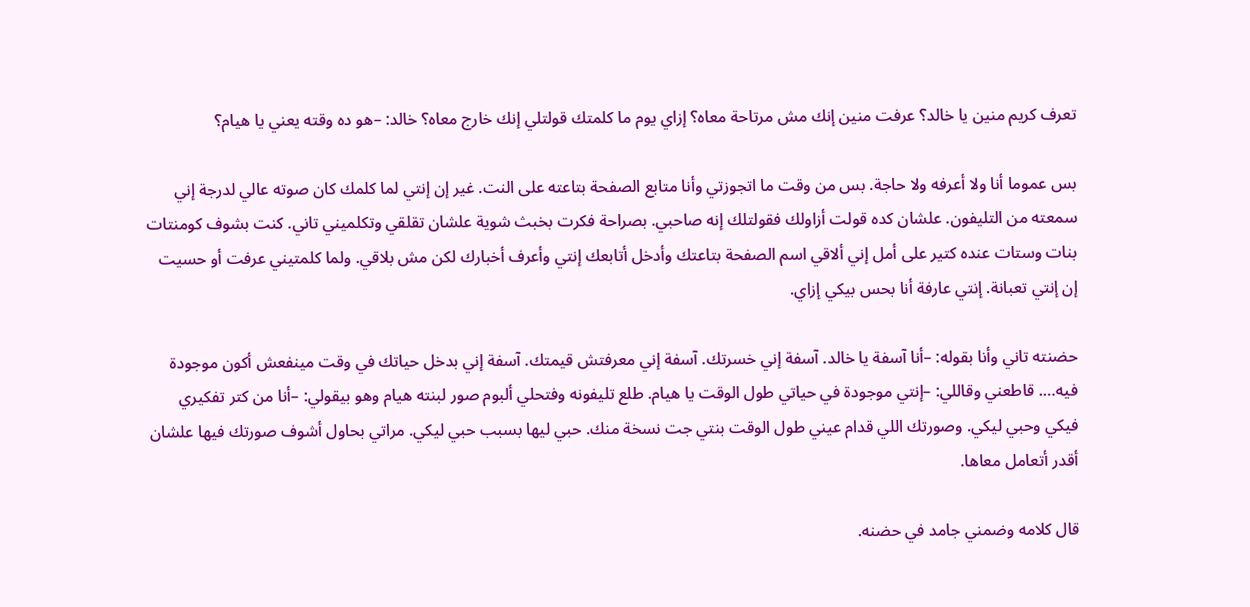تعرف كريم منين يا خالد؟ عرفت منين إنك مش مرتاحة معاه؟ إزاي يوم ما كلمتك قولتلي إنك خارج معاه؟ خالد: –هو ده وقته يعني يا هيام؟

بس عموما أنا ولا أعرفه ولا حاجة. بس من وقت ما اتجوزتي وأنا متابع الصفحة بتاعته على النت. غير إن إنتي لما كلمك كان صوته عالي لدرجة إني سمعته من التليفون. علشان كده قولت أزاولك فقولتلك إنه صاحبي. بصراحة فكرت بخبث شوية علشان تقلقي وتكلميني تاني. كنت بشوف كومنتات بنات وستات عنده كتير على أمل إني ألاقي اسم الصفحة بتاعتك وأدخل أتابعك إنتي وأعرف أخبارك لكن مش بلاقي. ولما كلمتيني عرفت أو حسيت إن إنتي تعبانة. إنتي عارفة أنا بحس بيكي إزاي.

حضنته تاني وأنا بقوله: –أنا آسفة يا خالد. آسفة إني خسرتك. آسفة إني معرفتش قيمتك. آسفة إني بدخل حياتك في وقت مينفعش أكون موجودة فيه…. قاطعني وقاللي: –إنتي موجودة في حياتي طول الوقت يا هيام. طلع تليفونه وفتحلي ألبوم صور لبنته هيام وهو بيقولي: –أنا من كتر تفكيري فيكي وحبي ليكي. وصورتك اللي قدام عيني طول الوقت بنتي جت نسخة منك. حبي ليها بسبب حبي ليكي. مراتي بحاول أشوف صورتك فيها علشان أقدر أتعامل معاها.

قال كلامه وضمني جامد في حضنه.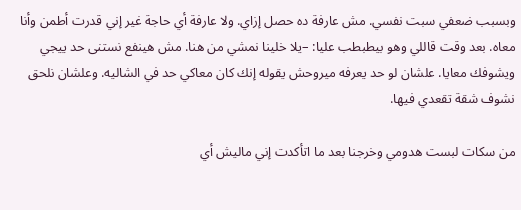وبسبب ضعفي سبت نفسي. مش عارفة ده حصل إزاي. ولا عارفة أي حاجة غير إني قدرت أطمن وأنا معاه. بعد وقت قاللي وهو بيطبطب عليا: –يلا خلينا نمشي من هنا. مش هينفع نستنى حد ييجي ويشوفك معايا. علشان لو حد يعرفه ميروحش يقوله إنك كان معاكي حد في الشاليه. وعلشان نلحق نشوف شقة تقعدي فيها.

من سكات لبست هدومي وخرجنا بعد ما اتأكدت إني ماليش أي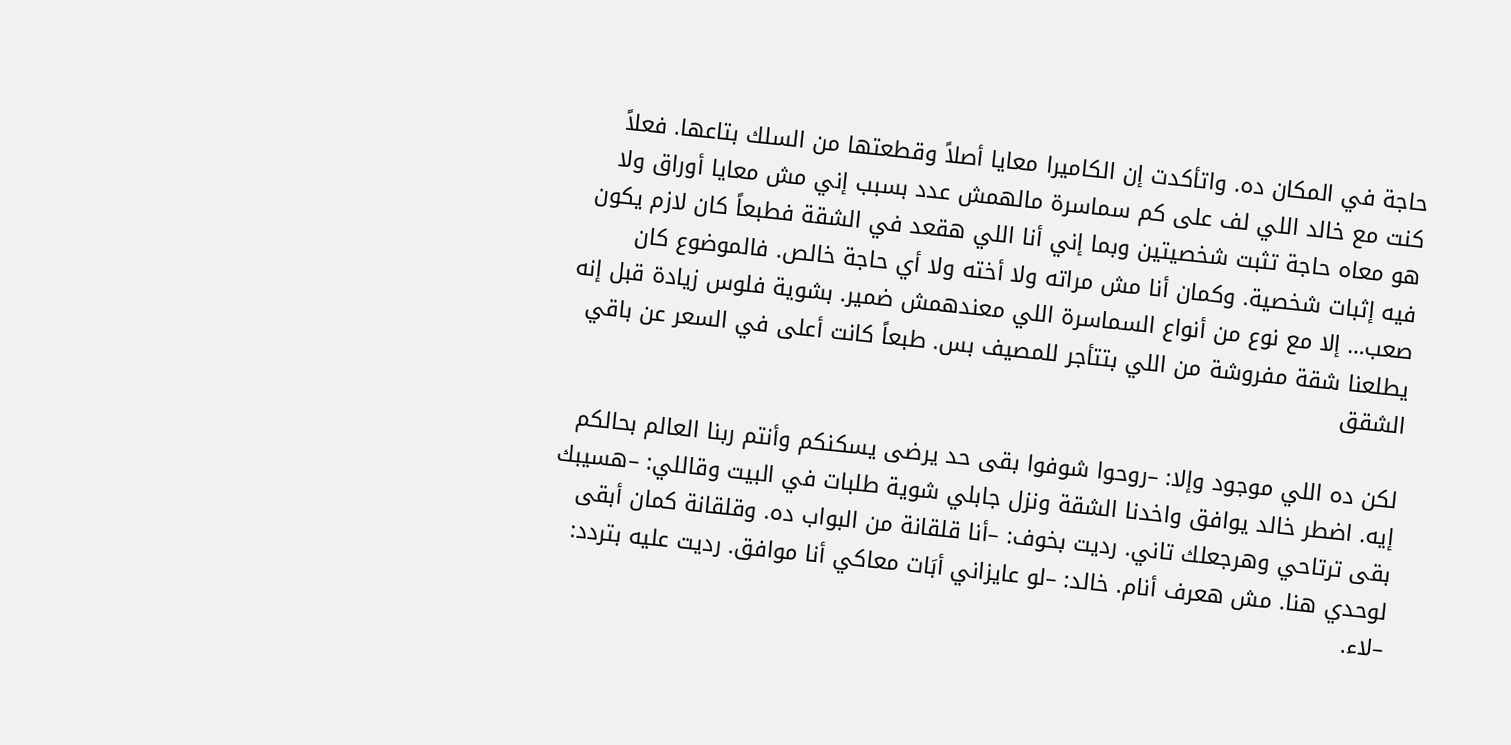حاجة في المكان ده. واتأكدت إن الكاميرا معايا أصلاً وقطعتها من السلك بتاعها. فعلاً كنت مع خالد اللي لف على كم سماسرة مالهمش عدد بسبب إني مش معايا أوراق ولا هو معاه حاجة تثبت شخصيتين وبما إني أنا اللي هقعد في الشقة فطبعاً كان لازم يكون فيه إثبات شخصية. وكمان أنا مش مراته ولا أخته ولا أي حاجة خالص. فالموضوع كان صعب… إلا مع نوع من أنواع السماسرة اللي معندهمش ضمير. بشوية فلوس زيادة قبل إنه يطلعنا شقة مفروشة من اللي بتتأجر للمصيف بس. طبعاً كانت أعلى في السعر عن باقي الشقق

لكن ده اللي موجود وإلا: –روحوا شوفوا بقى حد يرضى يسكنكم وأنتم ربنا العالم بحالكم إيه. اضطر خالد يوافق واخدنا الشقة ونزل جابلي شوية طلبات في البيت وقاللي: –هسيبك بقى ترتاحي وهرجعلك تاني. رديت بخوف: –أنا قلقانة من البواب ده. وقلقانة كمان أبقى لوحدي هنا. مش هعرف أنام. خالد: –لو عايزاني أبَات معاكي أنا موافق. رديت عليه بتردد: –لاء.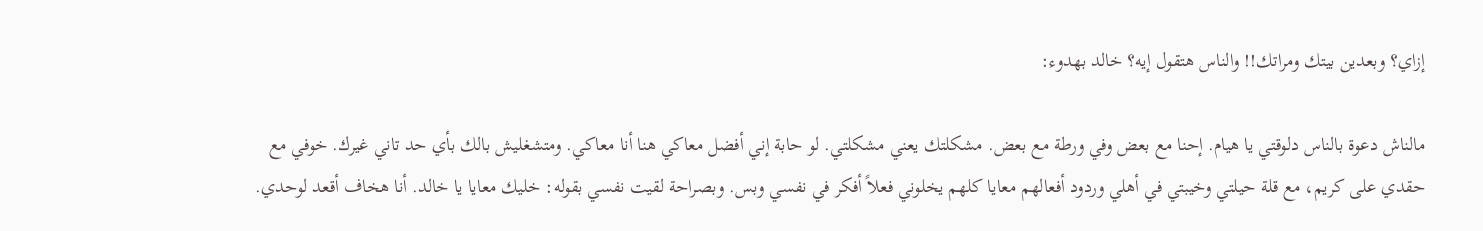إزاي؟ وبعدين بيتك ومراتك!! والناس هتقول إيه؟ خالد بهدوء:

مالناش دعوة بالناس دلوقتي يا هيام. إحنا مع بعض وفي ورطة مع بعض. مشكلتك يعني مشكلتي. لو حابة إني أفضل معاكي هنا أنا معاكي. ومتشغليش بالك بأي حد تاني غيرك. خوفي مع حقدي على كريم، مع قلة حيلتي وخيبتي في أهلي وردود أفعالهم معايا كلهم يخلوني فعلاً أفكر في نفسي وبس. وبصراحة لقيت نفسي بقوله: خليك معايا يا خالد. أنا هخاف أقعد لوحدي.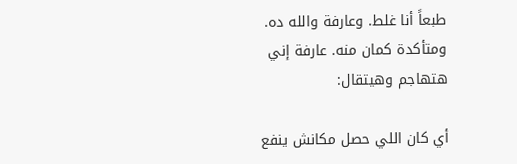طبعاً أنا غلط. وعارفة والله ده. ومتأكدة كمان منه. عارفة إني هتهاجم وهيتقال:

أي كان اللي حصل مكانش ينفع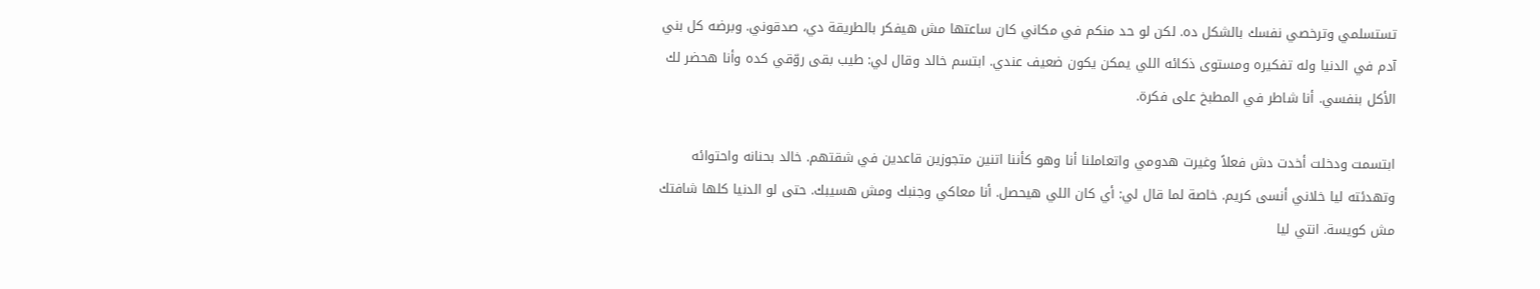تستسلمي وترخصي نفسك بالشكل ده. لكن لو حد منكم في مكاني كان ساعتها مش هيفكر بالطريقة دي، صدقوني. وبرضه كل بني آدم في الدنيا وله تفكيره ومستوى ذكائه اللي يمكن يكون ضعيف عندي. ابتسم خالد وقال لي: طيب بقى روّقي كده وأنا هحضر لك الأكل بنفسي. أنا شاطر في المطبخ على فكرة.

ابتسمت ودخلت أخدت دش فعلاً وغيرت هدومي واتعاملنا أنا وهو كأننا اتنين متجوزين قاعدين في شقتهم. خالد بحنانه واحتوائه وتهدئته ليا خلاني أنسى كريم. خاصة لما قال لي: أي كان اللي هيحصل. أنا معاكي وجنبك ومش هسيبك. حتى لو الدنيا كلها شافتك مش كويسة. انتي ليا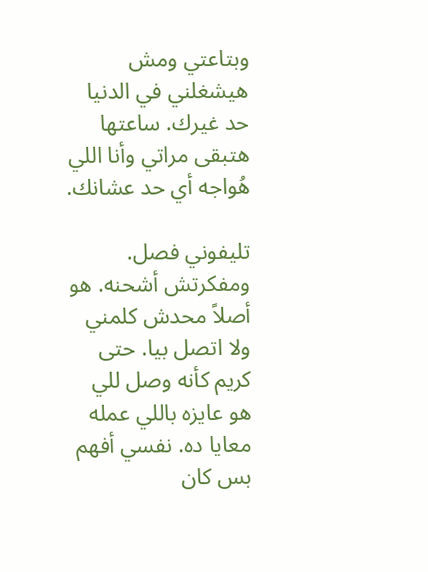وبتاعتي ومش هيشغلني في الدنيا حد غيرك. ساعتها هتبقى مراتي وأنا اللي هُواجه أي حد عشانك.

تليفوني فصل. ومفكرتش أشحنه. هو أصلاً محدش كلمني ولا اتصل بيا. حتى كريم كأنه وصل للي هو عايزه باللي عمله معايا ده. نفسي أفهم بس كان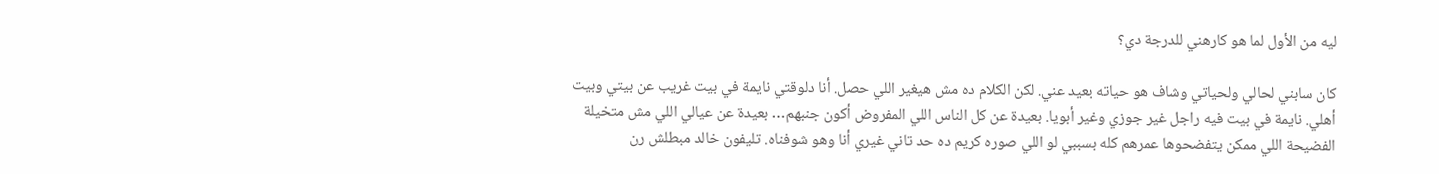ليه من الأول لما هو كارهني للدرجة دي؟

كان سابني لحالي ولحياتي وشاف هو حياته بعيد عني. لكن الكلام ده مش هيغير اللي حصل. أنا دلوقتي نايمة في بيت غريب عن بيتي وبيت أهلي. نايمة في بيت فيه راجل غير جوزي وغير أبويا. بعيدة عن كل الناس اللي المفروض أكون جنبهم… بعيدة عن عيالي اللي مش متخيلة الفضيحة اللي ممكن يتفضحوها عمرهم كله بسببي لو اللي صوره كريم ده حد تاني غيري أنا وهو شوفناه. تليفون خالد مبطلش رن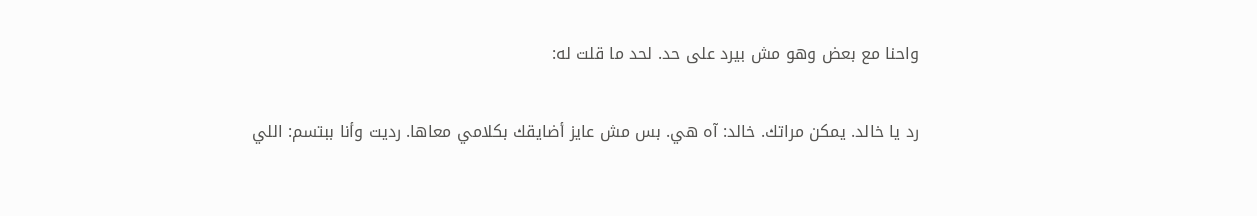واحنا مع بعض وهو مش بيرد على حد. لحد ما قلت له:

رد يا خالد. يمكن مراتك. خالد: آه هي. بس مش عايز أضايقك بكلامي معاها. رديت وأنا ببتسم: اللي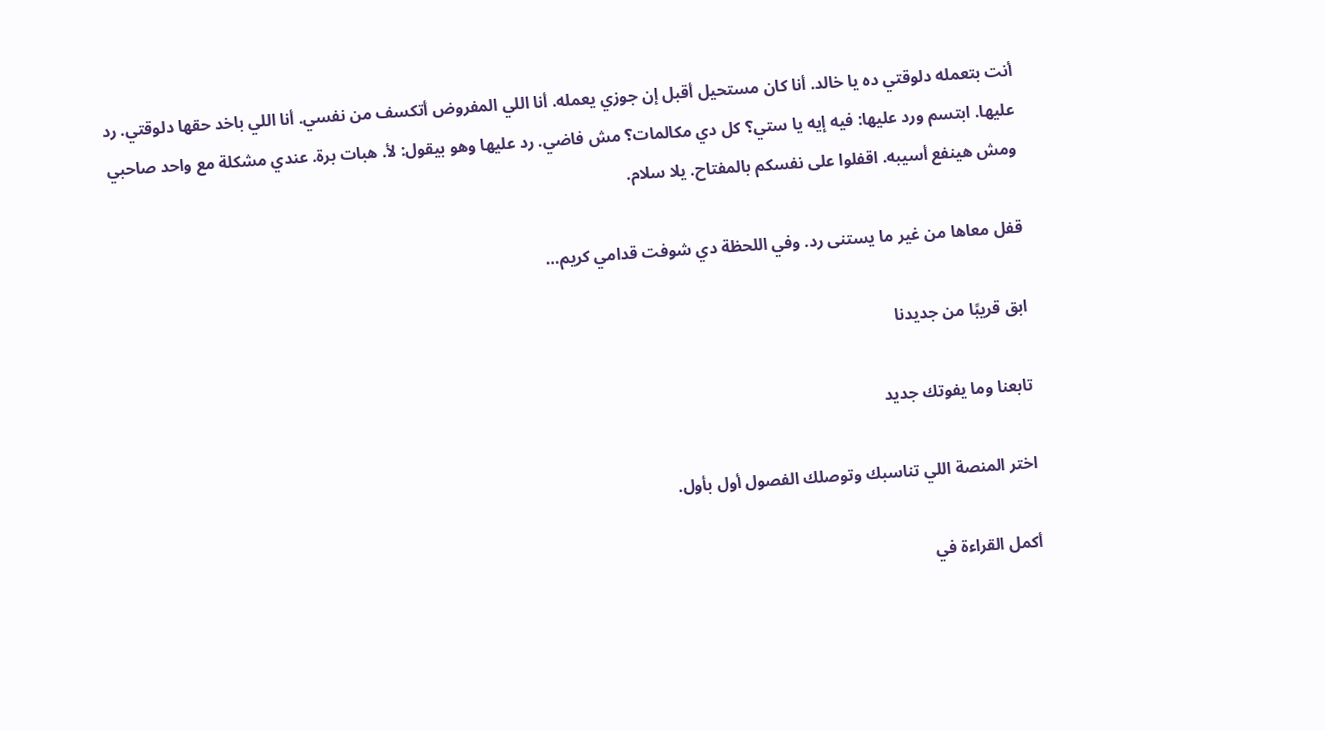أنت بتعمله دلوقتي ده يا خالد. أنا كان مستحيل أقبل إن جوزي يعمله. أنا اللي المفروض أتكسف من نفسي. أنا اللي باخد حقها دلوقتي. رد عليها. ابتسم ورد عليها: فيه إيه يا ستي؟ كل دي مكالمات؟ مش فاضي. رد عليها وهو بيقول: لأ. هبات برة. عندي مشكلة مع واحد صاحبي ومش هينفع أسيبه. اقفلوا على نفسكم بالمفتاح. يلا سلام.

قفل معاها من غير ما يستنى رد. وفي اللحظة دي شوفت قدامي كريم…

ابق قريبًا من جديدنا

تابعنا وما يفوتك جديد

اختر المنصة اللي تناسبك وتوصلك الفصول أول بأول.

أكمل القراءة في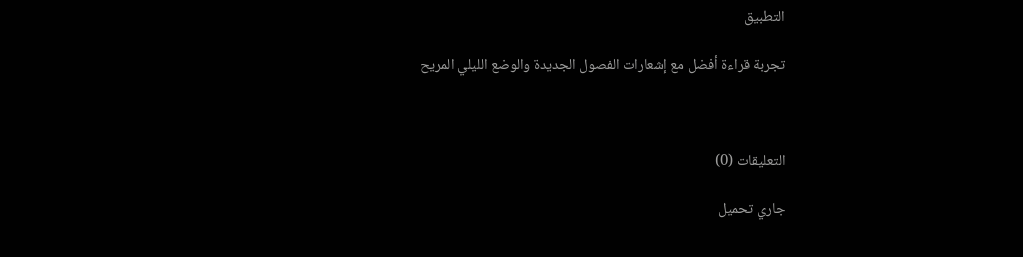التطبيق

تجربة قراءة أفضل مع إشعارات الفصول الجديدة والوضع الليلي المريح



التعليقات (0)

جاري تحميل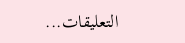التعليقات...